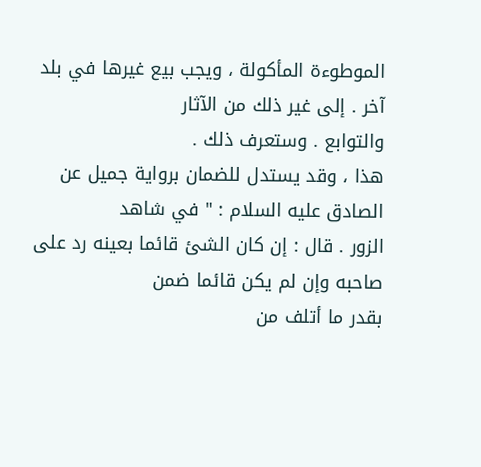الموطوءة المأكولة ، ويجب بيع غيرها في بلد آخر . إلى غير ذلك من الآثار
والتوابع . وستعرف ذلك .
هذا ، وقد يستدل للضمان برواية جميل عن الصادق عليه السلام : " في شاهد
الزور . قال : إن كان الشئ قائما بعينه رد على صاحبه وإن لم يكن قائما ضمن
بقدر ما أتلف من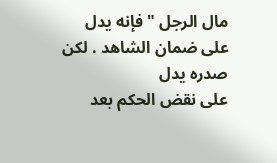مال الرجل " فإنه يدل على ضمان الشاهد . لكن صدره يدل
على نقض الحكم بعد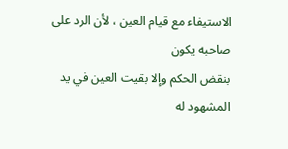الاستيفاء مع قيام العين ، لأن الرد على صاحبه يكون
بنقض الحكم وإلا بقيت العين في يد المشهود له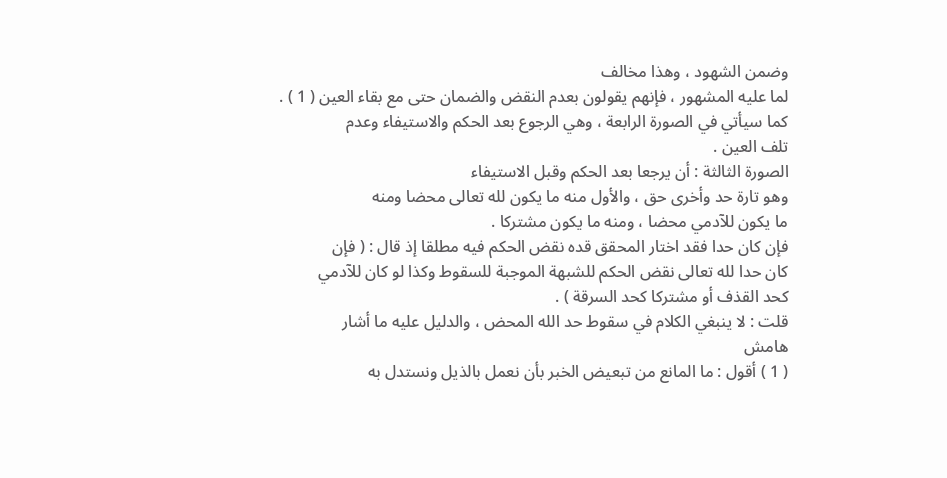وضمن الشهود ، وهذا مخالف
لما عليه المشهور ، فإنهم يقولون بعدم النقض والضمان حتى مع بقاء العين ( 1 ) .
كما سيأتي في الصورة الرابعة ، وهي الرجوع بعد الحكم والاستيفاء وعدم
تلف العين .
الصورة الثالثة : أن يرجعا بعد الحكم وقبل الاستيفاء
وهو تارة حد وأخرى حق ، والأول منه ما يكون لله تعالى محضا ومنه
ما يكون للآدمي محضا ، ومنه ما يكون مشتركا .
فإن كان حدا فقد اختار المحقق قده نقض الحكم فيه مطلقا إذ قال : ( فإن
كان حدا لله تعالى نقض الحكم للشبهة الموجبة للسقوط وكذا لو كان للآدمي
كحد القذف أو مشتركا كحد السرقة ) .
قلت : لا ينبغي الكلام في سقوط حد الله المحض ، والدليل عليه ما أشار
هامش
( 1 ) أقول : ما المانع من تبعيض الخبر بأن نعمل بالذيل ونستدل به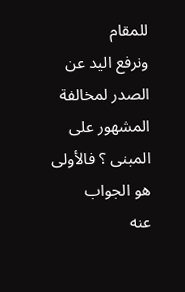للمقام
ونرفع اليد عن الصدر لمخالفة المشهور على المبنى ؟ فالأولى هو الجواب
عنه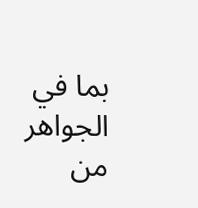بما في الجواهر من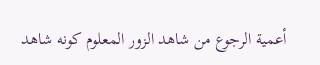أعمية الرجوع من شاهد الزور المعلوم كونه شاهد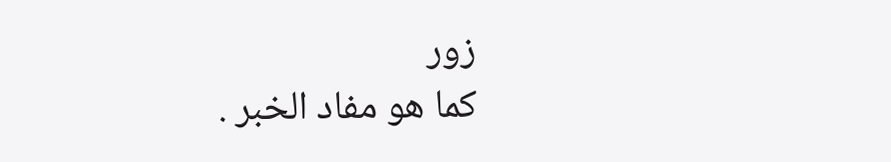زور
كما هو مفاد الخبر .